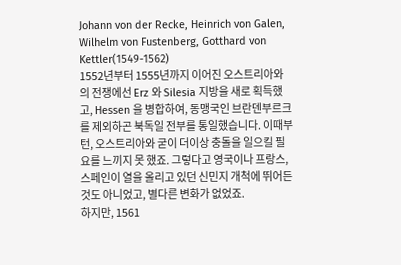Johann von der Recke, Heinrich von Galen, Wilhelm von Fustenberg, Gotthard von Kettler(1549-1562)
1552년부터 1555년까지 이어진 오스트리아와의 전쟁에선 Erz 와 Silesia 지방을 새로 획득했고, Hessen 을 병합하여, 동맹국인 브란덴부르크를 제외하곤 북독일 전부를 통일했습니다. 이때부턴, 오스트리아와 굳이 더이상 충돌을 일으킬 필요를 느끼지 못 했죠. 그렇다고 영국이나 프랑스, 스페인이 열을 올리고 있던 신민지 개척에 뛰어든 것도 아니었고, 별다른 변화가 없었죠.
하지만, 1561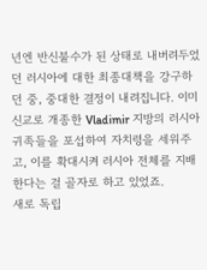년엔 반신불수가 된 상태로 내버려두었던 러시아에 대한 최종대책을 강구하던 중, 중대한 결정이 내려집니다. 이미 신교로 개종한 Vladimir 지방의 러시아귀족들을 포섭하여 자치령을 세워주고, 이를 확대시켜 러시아 전체를 지배한다는 걸 골자로 하고 있었죠.
새로 독립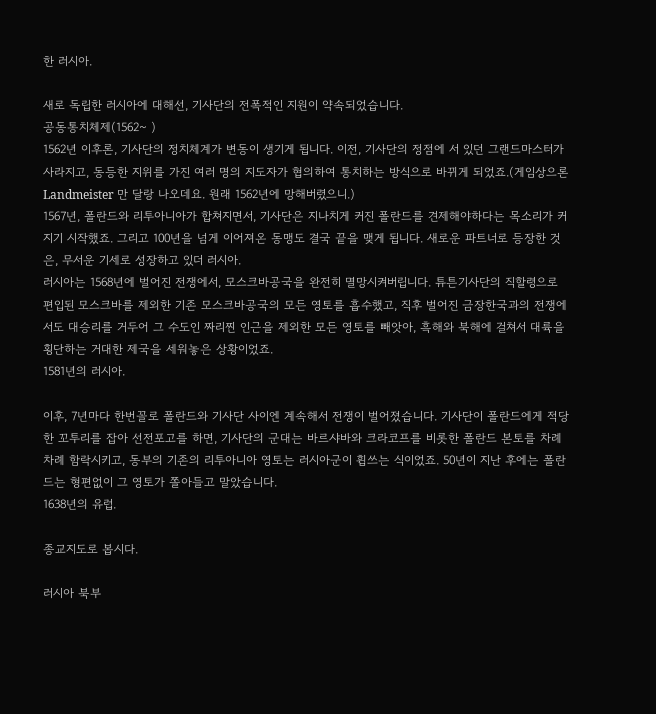한 러시아.

새로 독립한 러시아에 대해선, 기사단의 전폭적인 지원이 약속되었습니다.
공동통치체제(1562~ )
1562년 이후론, 기사단의 정치체계가 변동이 생기게 됩니다. 이전, 기사단의 정점에 서 있던 그랜드마스터가 사라지고, 동등한 지위를 가진 여러 명의 지도자가 협의하여 통치하는 방식으로 바뀌게 되었죠.(게임상으론 Landmeister 만 달랑 나오데요. 원래 1562년에 망해버렸으니.)
1567년, 폴란드와 리투아니아가 합쳐지면서, 기사단은 지나치게 커진 폴란드를 견제해야하다는 목소리가 커지기 시작했죠. 그리고 100년을 넘게 이어져온 동맹도 결국 끝을 맺게 됩니다. 새로운 파트너로 등장한 것은, 무서운 기세로 성장하고 있더 러시아.
러시아는 1568년에 벌어진 전쟁에서, 모스크바공국을 완전히 멸망시켜버립니다. 튜튼기사단의 직할령으로 편입된 모스크바를 제외한 기존 모스크바공국의 모든 영토를 흡수했고, 직후 벌어진 금장한국과의 전쟁에서도 대승리를 거두어 그 수도인 짜리찐 인근을 제외한 모든 영토를 빼앗아, 흑해와 북해에 걸쳐서 대륙을 횡단하는 거대한 제국을 세워놓은 상황이었죠.
1581년의 러시아.

이후, 7년마다 한번꼴로 폴란드와 기사단 사이엔 계속해서 전쟁이 벌어졌습니다. 기사단이 폴란드에게 적당한 꼬투리를 잡아 선전포고를 하면, 기사단의 군대는 바르샤바와 크라코프를 비롯한 폴란드 본토를 차례차례 함락시키고, 동부의 기존의 리투아니아 영토는 러시아군이 휩쓰는 식이었죠. 50년이 지난 후에는 폴란드는 형편없이 그 영토가 쫄아들고 말았습니다.
1638년의 유럽.

종교지도로 봅시다.

러시아 북부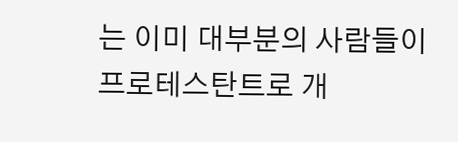는 이미 대부분의 사람들이 프로테스탄트로 개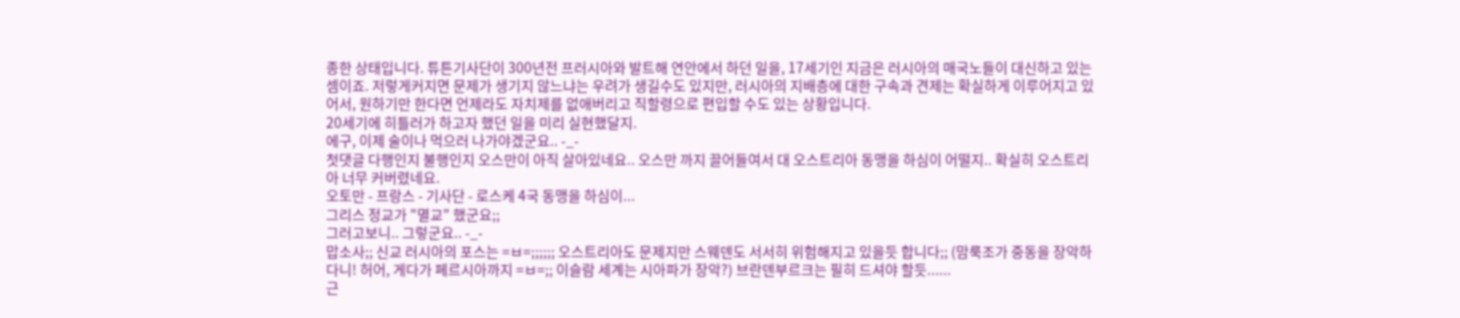종한 상태입니다. 튜튼기사단이 300년전 프러시아와 발트해 연안에서 하던 일을, 17세기인 지금은 러시아의 매국노들이 대신하고 있는 셈이죠. 저렇게커지면 문제가 생기지 않느냐는 우려가 생길수도 있지만, 러시아의 지배층에 대한 구속과 견제는 확실하게 이루어지고 있어서, 원하기만 한다면 언제라도 자치제를 없애버리고 직할령으로 편입할 수도 있는 상황입니다.
20세기에 히틀러가 하고자 했던 일을 미리 실현했달지.
에구, 이제 술이나 먹으러 나가야겠군요.. -_-
첫댓글 다행인지 불행인지 오스만이 아직 살아있네요.. 오스만 까지 끌어들여서 대 오스트리아 동맹을 하심이 어떨지.. 확실히 오스트리아 너무 커버렸네요.
오토만 - 프랑스 - 기사단 - 로스케 4국 동맹을 하심이...
그리스 정교가 "멸교" 했군요;;
그러고보니.. 그렇군요.. -_-
맙소사;; 신교 러시아의 포스는 =ㅂ=;;;;;; 오스트리아도 문제지만 스웨덴도 서서히 위험해지고 있을듯 합니다;; (맘룩조가 중동을 장악하다니! 허어, 게다가 페르시아까지 =ㅂ=;; 이슬람 세계는 시아파가 장악?) 브란덴부르크는 필히 드셔야 할듯......
근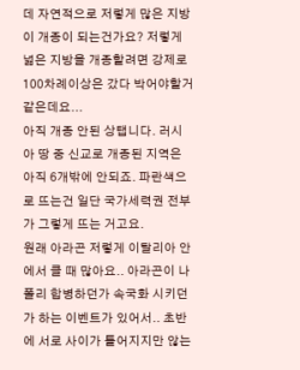데 자연적으로 저렇게 많은 지방이 개종이 되는건가요? 저렇게 넓은 지방을 개종할려면 강제로 100차례이상은 갔다 박어야할거 같은데요...
아직 개종 안된 상탭니다. 러시아 땅 중 신교로 개종된 지역은 아직 6개밖에 안되죠. 파란색으로 뜨는건 일단 국가세력권 전부가 그렇게 뜨는 거고요.
원래 아라곤 저렇게 이탈리아 안에서 클 때 많아요.. 아라곤이 나폴리 합병하던가 속국화 시키던가 하는 이벤트가 있어서.. 초반에 서로 사이가 틀어지지만 않는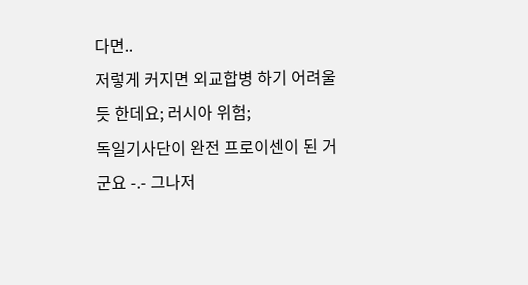다면..
저렇게 커지면 외교합병 하기 어려울듯 한데요; 러시아 위험;
독일기사단이 완전 프로이센이 된 거군요 -.- 그나저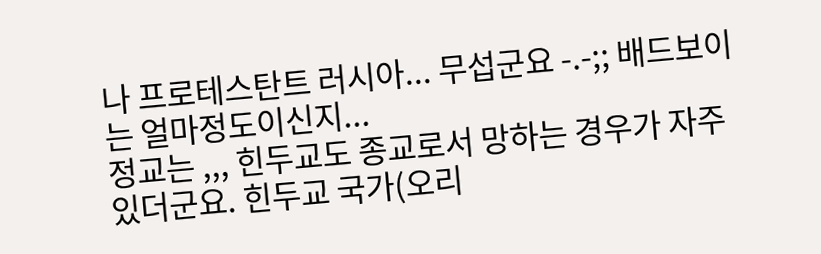나 프로테스탄트 러시아... 무섭군요 -.-;; 배드보이는 얼마정도이신지...
정교는 ,,, 힌두교도 종교로서 망하는 경우가 자주 있더군요. 힌두교 국가(오리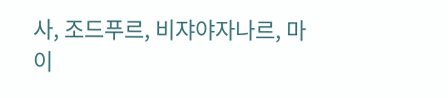사, 조드푸르, 비쟈야자나르, 마이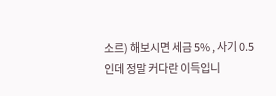소르) 해보시면 세금 5% , 사기 0.5 인데 정말 커다란 이득입니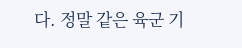다. 정말 같은 육군 기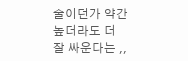술이던가 약간 높더라도 더 잘 싸운다는 ,,